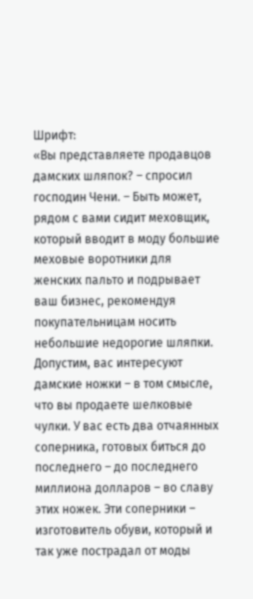Шрифт:
«Вы представляете продавцов дамских шляпок? – спросил господин Чени. – Быть может, рядом с вами сидит меховщик, который вводит в моду большие меховые воротники для женских пальто и подрывает ваш бизнес, рекомендуя покупательницам носить небольшие недорогие шляпки. Допустим, вас интересуют дамские ножки – в том смысле, что вы продаете шелковые чулки. У вас есть два отчаянных соперника, готовых биться до последнего – до последнего миллиона долларов – во славу этих ножек. Эти соперники – изготовитель обуви, который и так уже пострадал от моды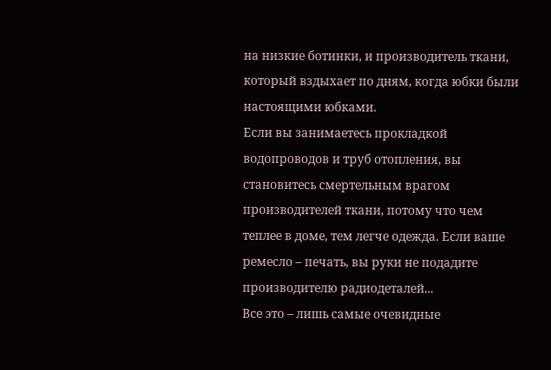на низкие ботинки, и производитель ткани, который вздыхает по дням, когда юбки были настоящими юбками.
Если вы занимаетесь прокладкой водопроводов и труб отопления, вы становитесь смертельным врагом производителей ткани, потому что чем теплее в доме, тем легче одежда. Если ваше ремесло – печать, вы руки не подадите производителю радиодеталей...
Все это – лишь самые очевидные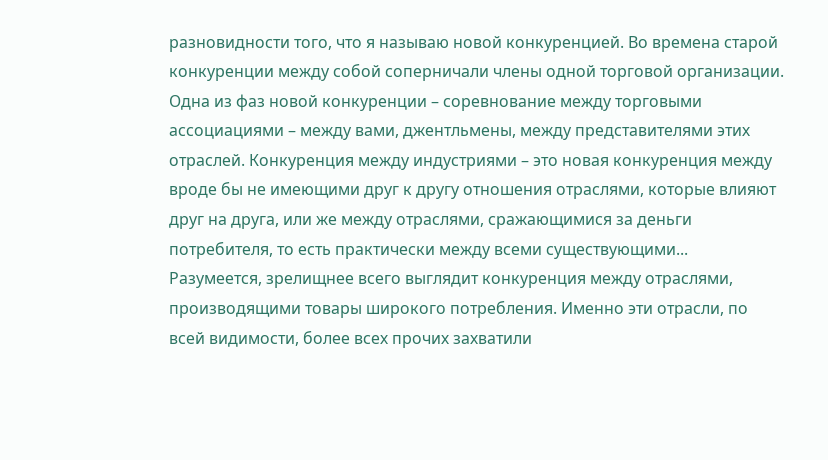разновидности того, что я называю новой конкуренцией. Во времена старой конкуренции между собой соперничали члены одной торговой организации. Одна из фаз новой конкуренции – соревнование между торговыми ассоциациями – между вами, джентльмены, между представителями этих отраслей. Конкуренция между индустриями – это новая конкуренция между вроде бы не имеющими друг к другу отношения отраслями, которые влияют друг на друга, или же между отраслями, сражающимися за деньги потребителя, то есть практически между всеми существующими...
Разумеется, зрелищнее всего выглядит конкуренция между отраслями, производящими товары широкого потребления. Именно эти отрасли, по всей видимости, более всех прочих захватили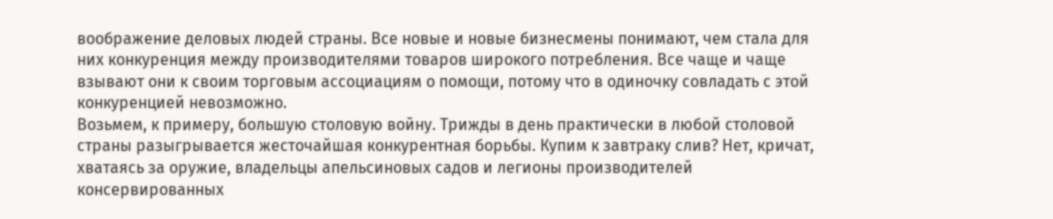воображение деловых людей страны. Все новые и новые бизнесмены понимают, чем стала для них конкуренция между производителями товаров широкого потребления. Все чаще и чаще взывают они к своим торговым ассоциациям о помощи, потому что в одиночку совладать с этой конкуренцией невозможно.
Возьмем, к примеру, большую столовую войну. Трижды в день практически в любой столовой страны разыгрывается жесточайшая конкурентная борьбы. Купим к завтраку слив? Нет, кричат, хватаясь за оружие, владельцы апельсиновых садов и легионы производителей консервированных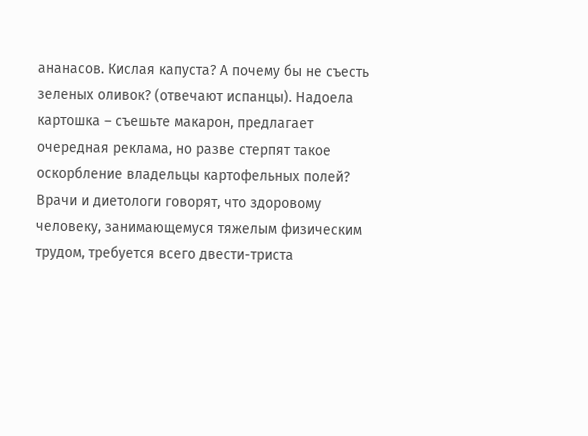ананасов. Кислая капуста? А почему бы не съесть зеленых оливок? (отвечают испанцы). Надоела картошка – съешьте макарон, предлагает очередная реклама, но разве стерпят такое оскорбление владельцы картофельных полей?
Врачи и диетологи говорят, что здоровому человеку, занимающемуся тяжелым физическим трудом, требуется всего двести-триста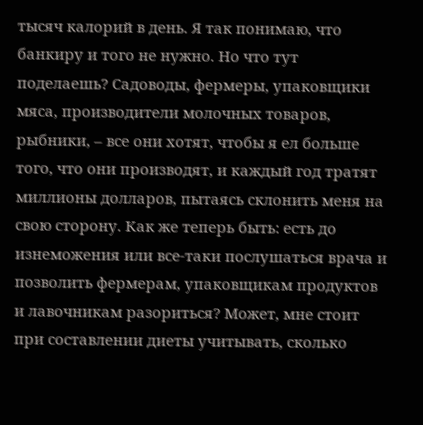тысяч калорий в день. Я так понимаю, что банкиру и того не нужно. Но что тут поделаешь? Садоводы, фермеры, упаковщики мяса, производители молочных товаров, рыбники, – все они хотят, чтобы я ел больше того, что они производят, и каждый год тратят миллионы долларов, пытаясь склонить меня на свою сторону. Как же теперь быть: есть до изнеможения или все-таки послушаться врача и позволить фермерам, упаковщикам продуктов и лавочникам разориться? Может, мне стоит при составлении диеты учитывать, сколько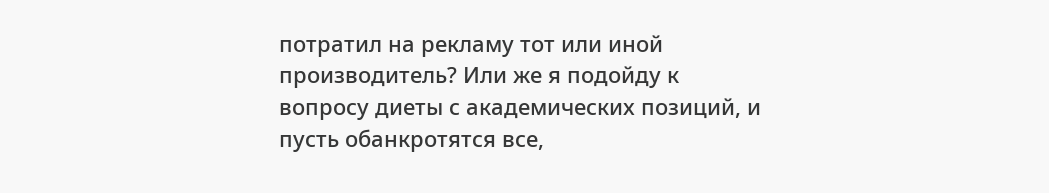потратил на рекламу тот или иной производитель? Или же я подойду к вопросу диеты с академических позиций, и пусть обанкротятся все,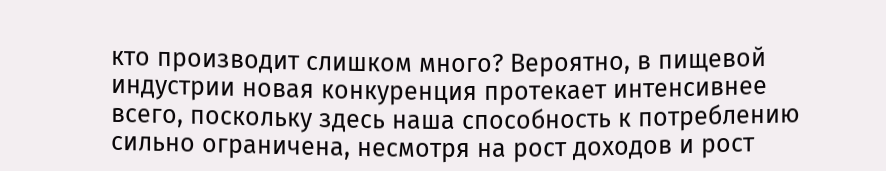кто производит слишком много? Вероятно, в пищевой индустрии новая конкуренция протекает интенсивнее всего, поскольку здесь наша способность к потреблению сильно ограничена, несмотря на рост доходов и рост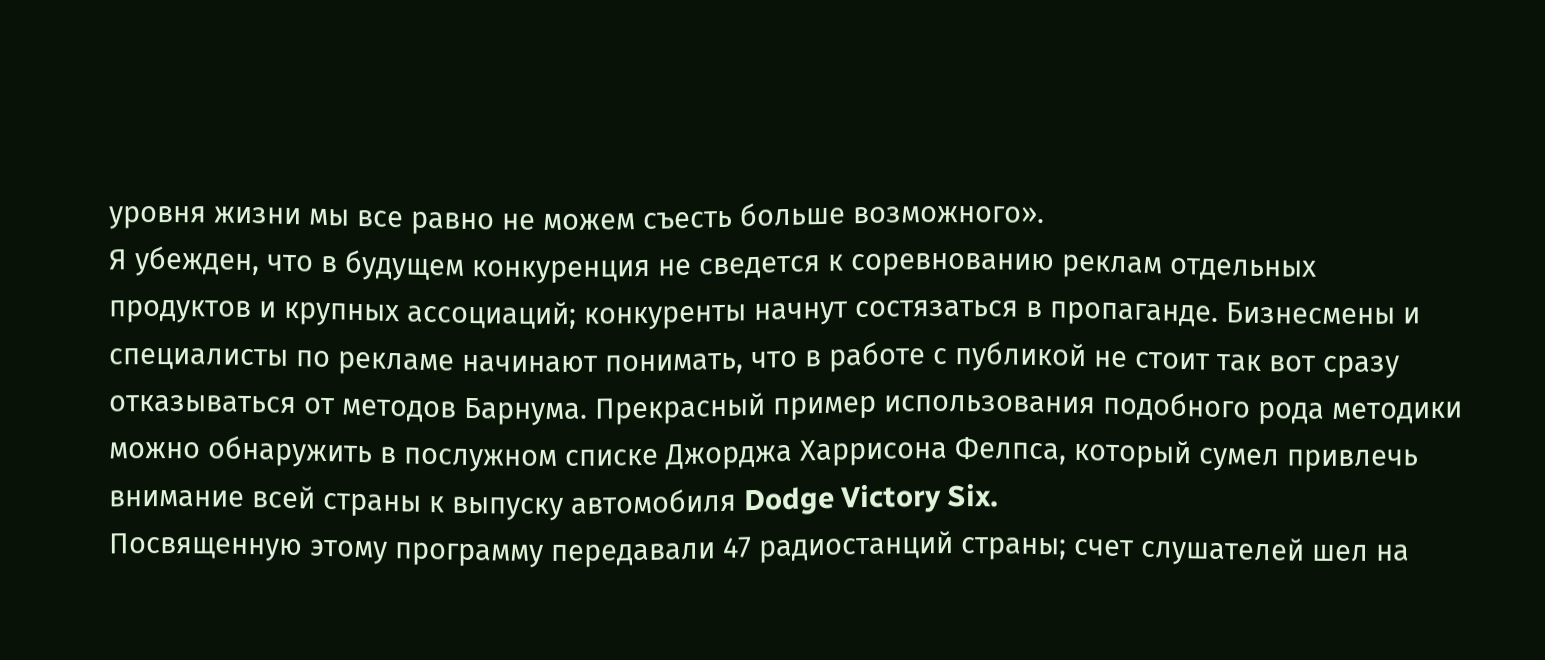уровня жизни мы все равно не можем съесть больше возможного».
Я убежден, что в будущем конкуренция не сведется к соревнованию реклам отдельных продуктов и крупных ассоциаций; конкуренты начнут состязаться в пропаганде. Бизнесмены и специалисты по рекламе начинают понимать, что в работе с публикой не стоит так вот сразу отказываться от методов Барнума. Прекрасный пример использования подобного рода методики можно обнаружить в послужном списке Джорджа Харрисона Фелпса, который сумел привлечь внимание всей страны к выпуску автомобиля Dodge Victory Six.
Посвященную этому программу передавали 47 радиостанций страны; счет слушателей шел на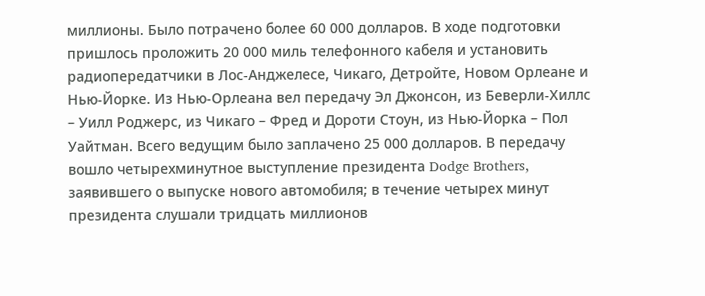миллионы. Было потрачено более 60 000 долларов. В ходе подготовки пришлось проложить 20 000 миль телефонного кабеля и установить радиопередатчики в Лос-Анджелесе, Чикаго, Детройте, Новом Орлеане и Нью-Йорке. Из Нью-Орлеана вел передачу Эл Джонсон, из Беверли-Хиллс – Уилл Роджерс, из Чикаго – Фред и Дороти Стоун, из Нью-Йорка – Пол Уайтман. Всего ведущим было заплачено 25 000 долларов. В передачу вошло четырехминутное выступление президента Dodge Brothers, заявившего о выпуске нового автомобиля; в течение четырех минут президента слушали тридцать миллионов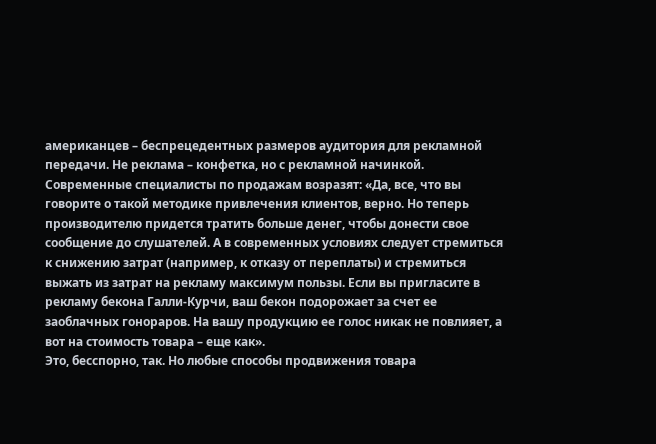американцев – беспрецедентных размеров аудитория для рекламной передачи. Не реклама – конфетка, но с рекламной начинкой.
Современные специалисты по продажам возразят: «Да, все, что вы говорите о такой методике привлечения клиентов, верно. Но теперь производителю придется тратить больше денег, чтобы донести свое сообщение до слушателей. А в современных условиях следует стремиться к снижению затрат (например, к отказу от переплаты) и стремиться выжать из затрат на рекламу максимум пользы. Если вы пригласите в рекламу бекона Галли-Курчи, ваш бекон подорожает за счет ее заоблачных гонораров. На вашу продукцию ее голос никак не повлияет, а вот на стоимость товара – еще как».
Это, бесспорно, так. Но любые способы продвижения товара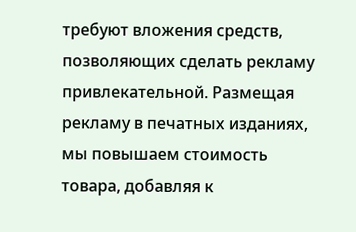требуют вложения средств, позволяющих сделать рекламу привлекательной. Размещая рекламу в печатных изданиях, мы повышаем стоимость товара, добавляя к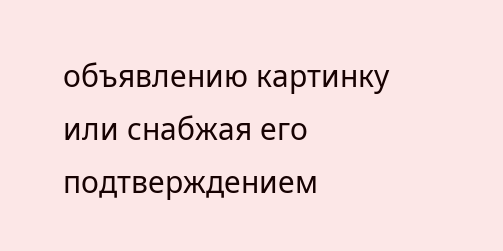объявлению картинку или снабжая его подтверждением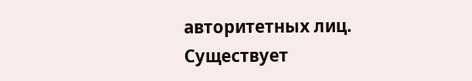авторитетных лиц.
Существует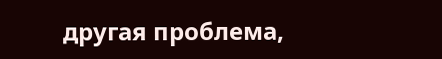другая проблема,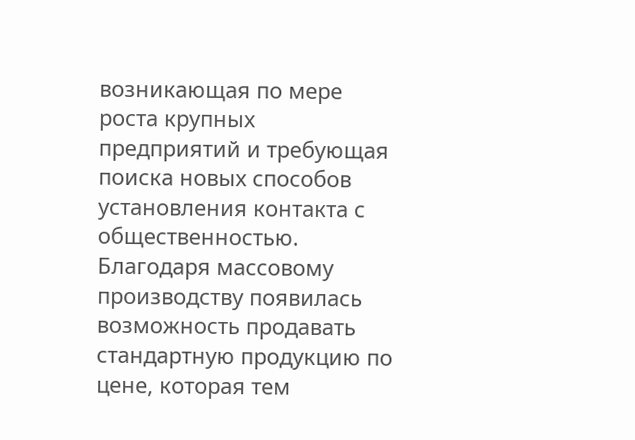возникающая по мере роста крупных предприятий и требующая поиска новых способов установления контакта с общественностью. Благодаря массовому производству появилась возможность продавать стандартную продукцию по цене, которая тем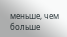меньше, чем больше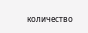количество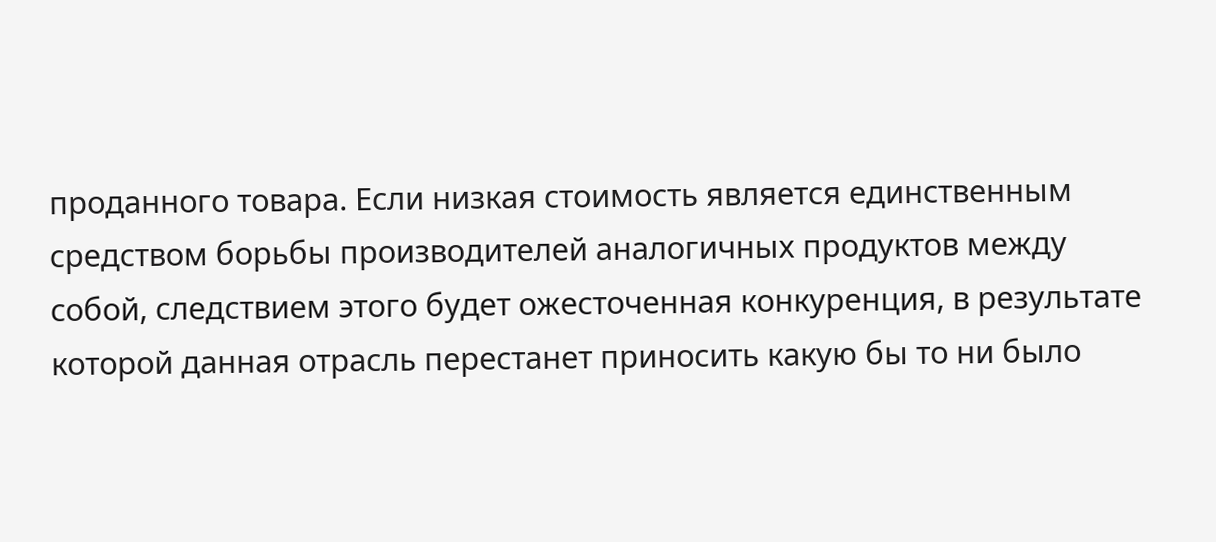проданного товара. Если низкая стоимость является единственным средством борьбы производителей аналогичных продуктов между собой, следствием этого будет ожесточенная конкуренция, в результате которой данная отрасль перестанет приносить какую бы то ни было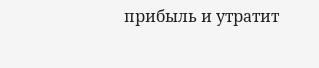прибыль и утратит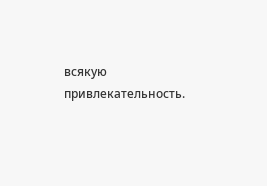всякую привлекательность.